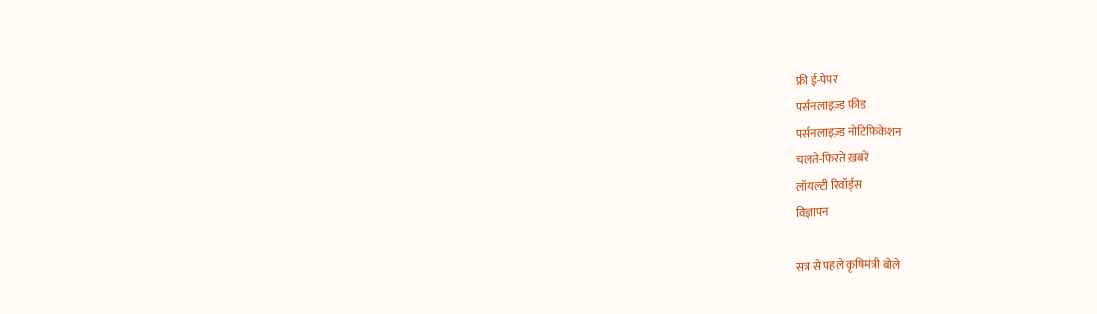फ्री ई-पेपर
पर्सनलाइज़्ड फ़ीड
पर्सनलाइज़्ड नोटिफ़िकेशन
चलते-फिरते ख़बरें
लॉयल्टी रिवॉर्ड्स
विज्ञापन

सत्र से पहले कृषिमंत्री बोले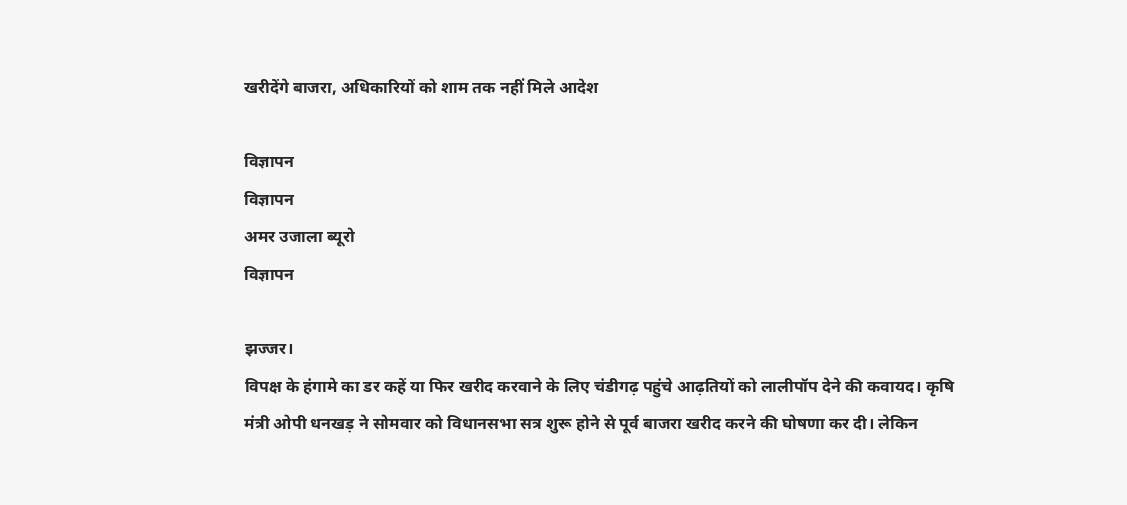खरीदेंगे बाजरा, अधिकारियों को शाम तक नहीं मिले आदेश

विज्ञापन
विज्ञापन
अमर उजाला ब्यूरो
विज्ञापन

झज्जर।
विपक्ष के हंगामे का डर कहें या फिर खरीद करवाने के लिए चंडीगढ़ पहुंचे आढ़तियों को लालीपॉप देने की कवायद। कृषि मंत्री ओपी धनखड़ ने सोमवार को विधानसभा सत्र शुरू होने से पूर्व बाजरा खरीद करने की घोषणा कर दी। लेकिन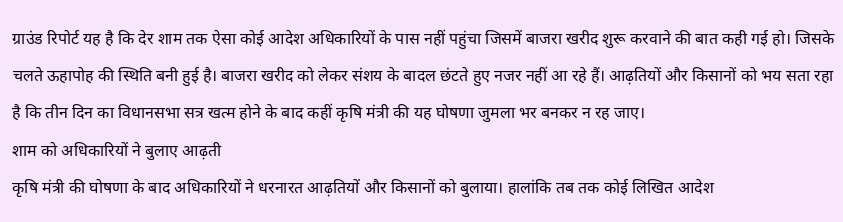ग्राउंड रिपोर्ट यह है कि देर शाम तक ऐसा कोई आदेश अधिकारियों के पास नहीं पहुंचा जिसमें बाजरा खरीद शुरू करवाने की बात कही गई हो। जिसके चलते ऊहापोह की स्थिति बनी हुई है। बाजरा खरीद को लेकर संशय के बादल छंटते हुए नजर नहीं आ रहे हैं। आढ़तियों और किसानों को भय सता रहा है कि तीन दिन का विधानसभा सत्र खत्म होने के बाद कहीं कृषि मंत्री की यह घोषणा जुमला भर बनकर न रह जाए।
शाम को अधिकारियों ने बुलाए आढ़ती
कृषि मंत्री की घोषणा के बाद अधिकारियों ने धरनारत आढ़तियों और किसानों को बुलाया। हालांकि तब तक कोई लिखित आदेश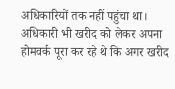अधिकारियों तक नहीं पहुंचा था। अधिकारी भी खरीद को लेकर अपना होमवर्क पूरा कर रहे थे कि अगर खरीद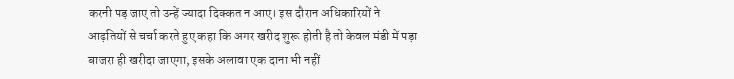करनी पड़ जाए तो उन्हें ज्यादा दिक्कत न आए। इस दौरान अधिकारियों ने आढ़तियों से चर्चा करते हुए कहा कि अगर खरीद शुरू होती है तो केवल मंडी में पड़ा बाजरा ही खरीदा जाएगा, इसके अलावा एक दाना भी नहीं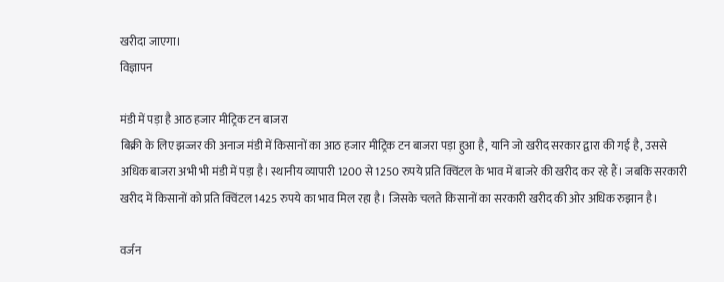खरीदा जाएगा।
विज्ञापन

मंडी में पड़ा है आठ हजार मीट्रिक टन बाजरा
बिक्री के लिए झज्जर की अनाज मंडी में किसानों का आठ हजार मीट्रिक टन बाजरा पड़ा हुआ है, यानि जो खरीद सरकार द्वारा की गई है, उससे अधिक बाजरा अभी भी मंडी में पड़ा है। स्थानीय व्यापारी 1200 से 1250 रुपये प्रति क्विंटल के भाव में बाजरे की खरीद कर रहे हैं। जबकि सरकारी खरीद में किसानों को प्रति क्विंटल 1425 रुपये का भाव मिल रहा है। जिसके चलते किसानों का सरकारी खरीद की ओर अधिक रुझान है।

वर्जन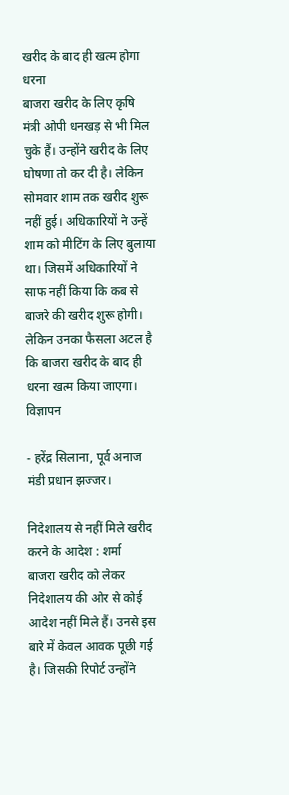खरीद के बाद ही खत्म होगा धरना
बाजरा खरीद के लिए कृषि मंत्री ओपी धनखड़ से भी मिल चुके हैं। उन्होंने खरीद के लिए घोषणा तो कर दी है। लेकिन सोमवार शाम तक खरीद शुरू नहीं हुई। अधिकारियों ने उन्हें शाम को मीटिंग के लिए बुलाया था। जिसमें अधिकारियों ने साफ नहीं किया कि कब से बाजरे की खरीद शुरू होगी। लेकिन उनका फैसला अटल है कि बाजरा खरीद के बाद ही धरना खत्म किया जाएगा।
विज्ञापन

- हरेंद्र सिलाना, पूर्व अनाज मंडी प्रधान झज्जर।

निदेशालय से नहीं मिले खरीद करने के आदेश : शर्मा
बाजरा खरीद को लेकर निदेशालय की ओर से कोई आदेश नहीं मिले हैं। उनसे इस बारे में केवल आवक पूछी गई है। जिसकी रिपोर्ट उन्होंने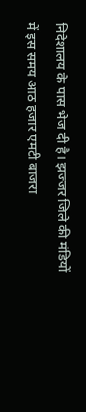निदेशालय के पास भेज दी है। झज्जर जिले की मंडियों में इस समय आठ हजार एमटी बाजरा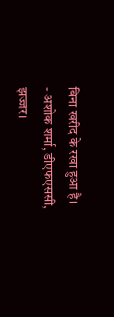बिना खरीद के रखा हुआ है।
- अशोक शर्मा, डीएफएससी, झज्जर।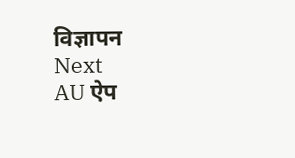विज्ञापन
Next
AU ऐप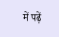में पढ़ें